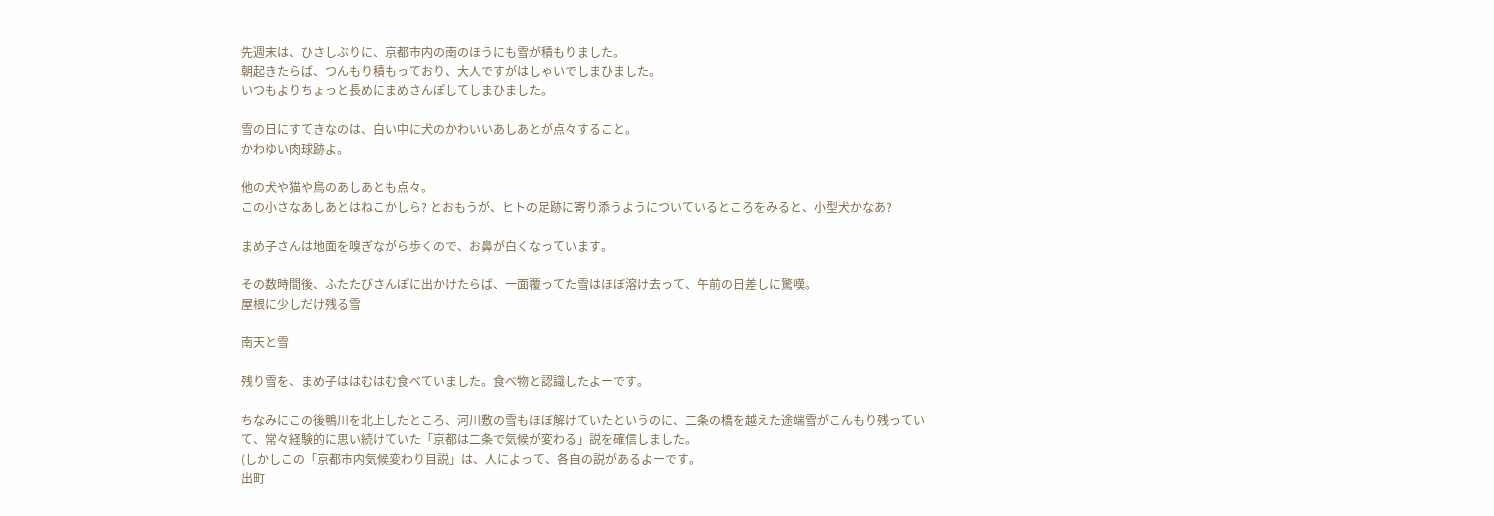先週末は、ひさしぶりに、京都市内の南のほうにも雪が積もりました。
朝起きたらば、つんもり積もっており、大人ですがはしゃいでしまひました。
いつもよりちょっと長めにまめさんぽしてしまひました。

雪の日にすてきなのは、白い中に犬のかわいいあしあとが点々すること。
かわゆい肉球跡よ。

他の犬や猫や鳥のあしあとも点々。
この小さなあしあとはねこかしら? とおもうが、ヒトの足跡に寄り添うようについているところをみると、小型犬かなあ?

まめ子さんは地面を嗅ぎながら歩くので、お鼻が白くなっています。

その数時間後、ふたたびさんぽに出かけたらば、一面覆ってた雪はほぼ溶け去って、午前の日差しに驚嘆。
屋根に少しだけ残る雪

南天と雪

残り雪を、まめ子ははむはむ食べていました。食べ物と認識したよーです。

ちなみにこの後鴨川を北上したところ、河川敷の雪もほぼ解けていたというのに、二条の橋を越えた途端雪がこんもり残っていて、常々経験的に思い続けていた「京都は二条で気候が変わる」説を確信しました。
(しかしこの「京都市内気候変わり目説」は、人によって、各自の説があるよーです。
出町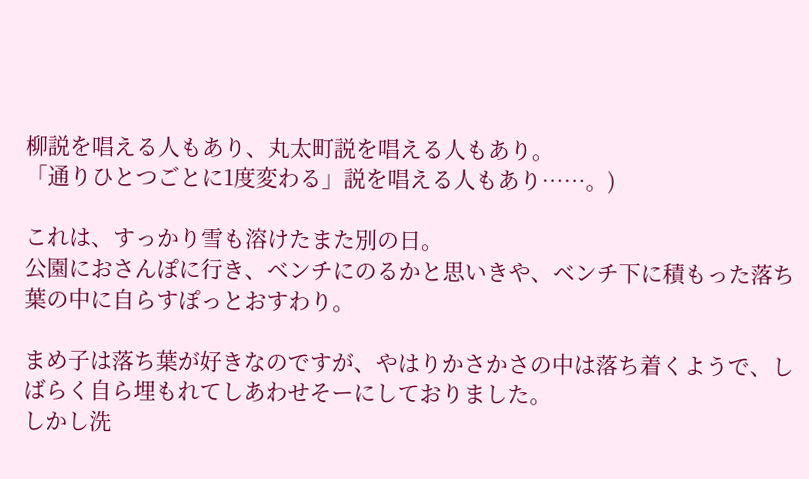柳説を唱える人もあり、丸太町説を唱える人もあり。
「通りひとつごとに1度変わる」説を唱える人もあり……。)

これは、すっかり雪も溶けたまた別の日。
公園におさんぽに行き、ベンチにのるかと思いきや、ベンチ下に積もった落ち葉の中に自らすぽっとおすわり。

まめ子は落ち葉が好きなのですが、やはりかさかさの中は落ち着くようで、しばらく自ら埋もれてしあわせそーにしておりました。
しかし洗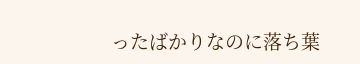ったばかりなのに落ち葉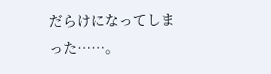だらけになってしまった……。